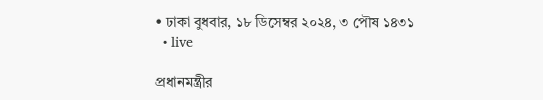• ঢাকা বুধবার, ১৮ ডিসেম্বর ২০২৪, ৩ পৌষ ১৪৩১
  • live

প্রধানমন্ত্রীর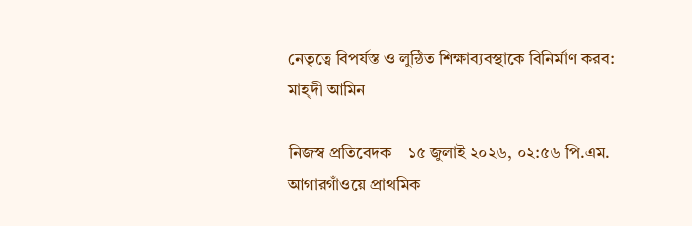নেতৃত্বে বিপর্যস্ত ও লুন্ঠিত শিক্ষাব্যবস্থাকে বিনির্মাণ করব: মাহ্দী আমিন

নিজস্ব প্রতিবেদক    ১৫ জুলাই ২০২৬, ০২:৫৬ পি.এম.
আগারগাঁওয়ে প্রাথমিক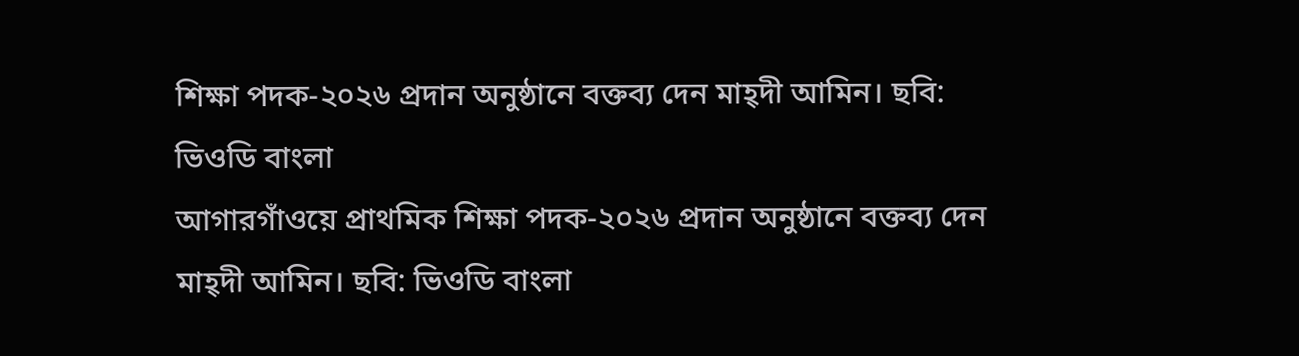শিক্ষা পদক-২০২৬ প্রদান অনুষ্ঠানে বক্তব্য দেন মাহ্দী আমিন। ছবি: ভিওডি বাংলা
আগারগাঁওয়ে প্রাথমিক শিক্ষা পদক-২০২৬ প্রদান অনুষ্ঠানে বক্তব্য দেন মাহ্দী আমিন। ছবি: ভিওডি বাংলা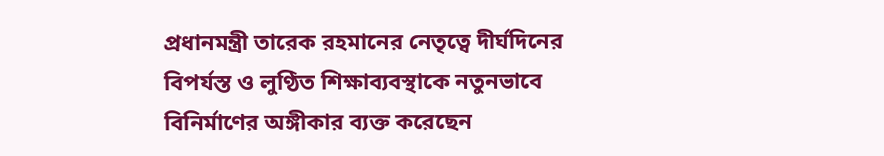প্রধানমন্ত্রী তারেক রহমানের নেতৃত্বে দীর্ঘদিনের বিপর্যস্ত ও লুণ্ঠিত শিক্ষাব্যবস্থাকে নতুনভাবে বিনির্মাণের অঙ্গীকার ব্যক্ত করেছেন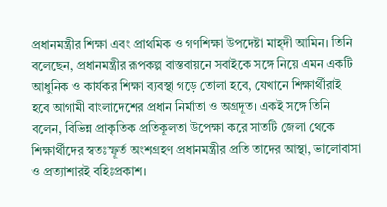প্রধানমন্ত্রীর শিক্ষা এবং প্রাথমিক ও গণশিক্ষা উপদেষ্টা মাহ্দী আমিন। তিনি বলেছেন, প্রধানমন্ত্রীর রূপকল্প বাস্তবায়নে সবাইকে সঙ্গে নিয়ে এমন একটি আধুনিক ও কার্যকর শিক্ষা ব্যবস্থা গড়ে তোলা হবে, যেখানে শিক্ষার্থীরাই হবে আগামী বাংলাদেশের প্রধান নির্মাতা ও অগ্রদূত। একই সঙ্গে তিনি বলেন, বিভিন্ন প্রাকৃতিক প্রতিকূলতা উপেক্ষা করে সাতটি জেলা থেকে শিক্ষার্থীদের স্বতঃস্ফূর্ত অংশগ্রহণ প্রধানমন্ত্রীর প্রতি তাদের আস্থা, ভালোবাসা ও প্রত্যাশারই বহিঃপ্রকাশ।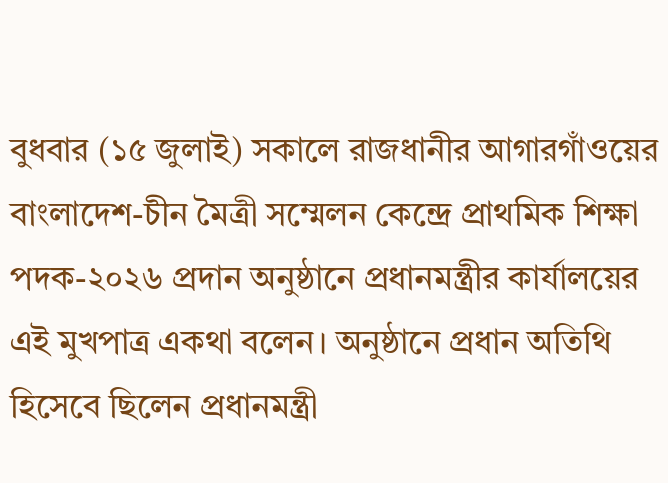বুধবার (১৫ জুলাই) সকালে রাজধানীর আগারগাঁওয়ের বাংলাদেশ-চীন মৈত্রী সম্মেলন কেন্দ্রে প্রাথমিক শিক্ষা পদক-২০২৬ প্রদান অনুষ্ঠানে প্রধানমন্ত্রীর কার্যালয়ের এই মুখপাত্র একথা বলেন। অনুষ্ঠানে প্রধান অতিথি হিসেবে ছিলেন প্রধানমন্ত্রী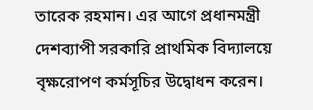তারেক রহমান। এর আগে প্রধানমন্ত্রী দেশব্যাপী সরকারি প্রাথমিক বিদ্যালয়ে বৃক্ষরোপণ কর্মসূচির উদ্বোধন করেন।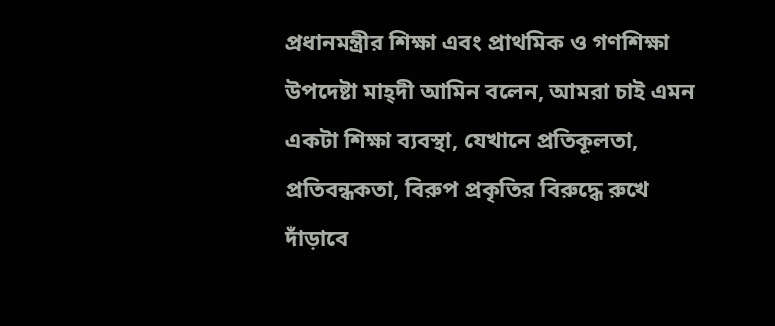প্রধানমন্ত্রীর শিক্ষা এবং প্রাথমিক ও গণশিক্ষা উপদেষ্টা মাহ্দী আমিন বলেন, আমরা চাই এমন একটা শিক্ষা ব্যবস্থা, যেখানে প্রতিকূলতা, প্রতিবন্ধকতা, বিরুপ প্রকৃতির বিরুদ্ধে রুখে দাঁড়াবে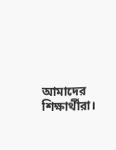আমাদের শিক্ষার্থীরা।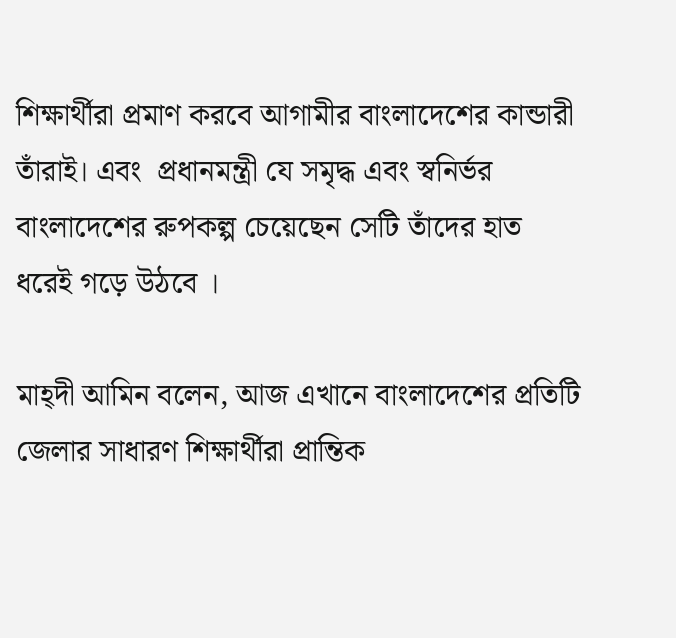শিক্ষার্থীরা প্রমাণ করবে আগামীর বাংলাদেশের কান্ডারী তাঁরাই। এবং  প্রধানমন্ত্রী যে সমৃদ্ধ এবং স্বনির্ভর বাংলাদেশের রুপকল্প চেয়েছেন সেটি তাঁদের হাত ধরেই গড়ে উঠবে ।

মাহ্দী আমিন বলেন, আজ এখানে বাংলাদেশের প্রতিটি জেলার সাধারণ শিক্ষার্থীরা প্রান্তিক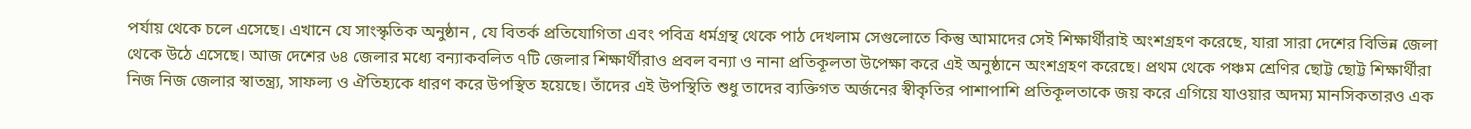পর্যায় থেকে চলে এসেছে। এখানে যে সাংস্কৃতিক অনুষ্ঠান , যে বিতর্ক প্রতিযোগিতা এবং পবিত্র ধর্মগ্রন্থ থেকে পাঠ দেখলাম সেগুলোতে কিন্তু আমাদের সেই শিক্ষার্থীরাই অংশগ্রহণ করেছে, যারা সারা দেশের বিভিন্ন জেলা থেকে উঠে এসেছে। আজ দেশের ৬৪ জেলার মধ্যে বন্যাকবলিত ৭টি জেলার শিক্ষার্থীরাও প্রবল বন্যা ও নানা প্রতিকূলতা উপেক্ষা করে এই অনুষ্ঠানে অংশগ্রহণ করেছে। প্রথম থেকে পঞ্চম শ্রেণির ছোট্ট ছোট্ট শিক্ষার্থীরা নিজ নিজ জেলার স্বাতন্ত্র্য, সাফল্য ও ঐতিহ্যকে ধারণ করে উপস্থিত হয়েছে। তাঁদের এই উপস্থিতি শুধু তাদের ব্যক্তিগত অর্জনের স্বীকৃতির পাশাপাশি প্রতিকূলতাকে জয় করে এগিয়ে যাওয়ার অদম্য মানসিকতারও এক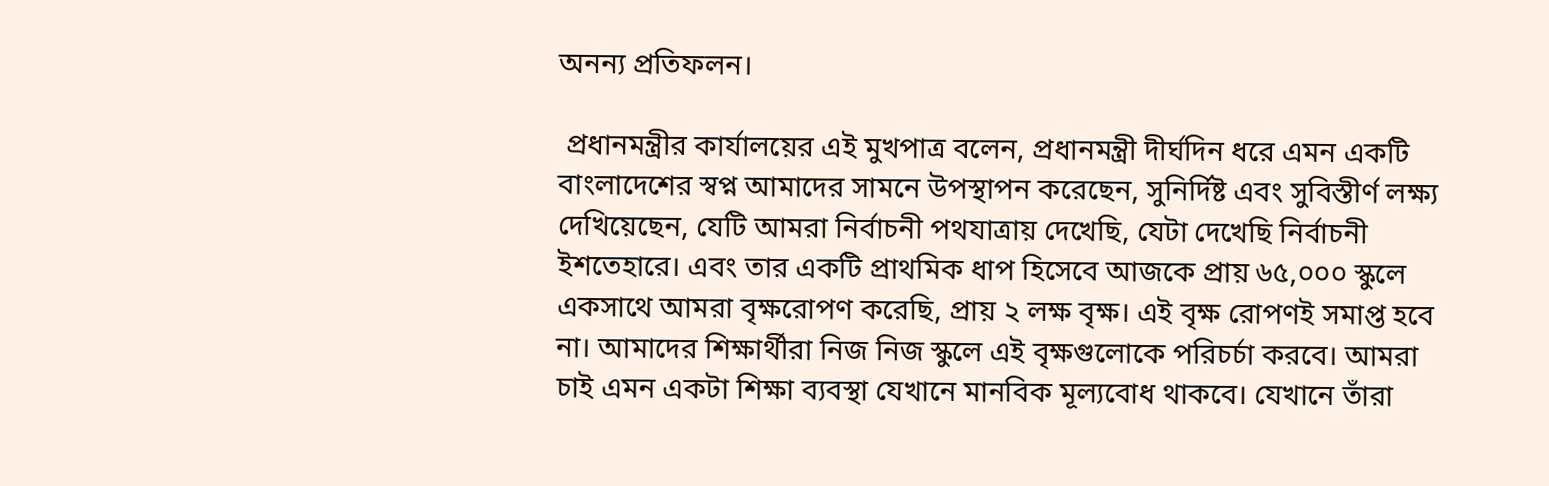অনন্য প্রতিফলন।

 প্রধানমন্ত্রীর কার্যালয়ের এই মুখপাত্র বলেন, প্রধানমন্ত্রী দীর্ঘদিন ধরে এমন একটি বাংলাদেশের স্বপ্ন আমাদের সামনে উপস্থাপন করেছেন, সুনির্দিষ্ট এবং সুবিস্তীর্ণ লক্ষ্য দেখিয়েছেন, যেটি আমরা নির্বাচনী পথযাত্রায় দেখেছি, যেটা দেখেছি নির্বাচনী ইশতেহারে। এবং তার একটি প্রাথমিক ধাপ হিসেবে আজকে প্রায় ৬৫,০০০ স্কুলে একসাথে আমরা বৃক্ষরোপণ করেছি, প্রায় ২ লক্ষ বৃক্ষ। এই বৃক্ষ রোপণই সমাপ্ত হবে না। আমাদের শিক্ষার্থীরা নিজ নিজ স্কুলে এই বৃক্ষগুলোকে পরিচর্চা করবে। আমরা চাই এমন একটা শিক্ষা ব্যবস্থা যেখানে মানবিক মূল্যবোধ থাকবে। যেখানে তাঁরা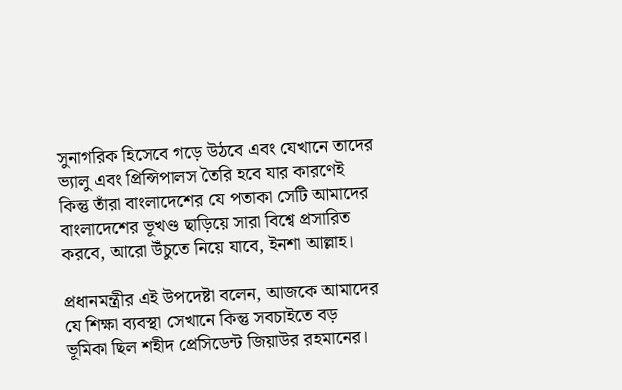সুনাগরিক হিসেবে গড়ে উঠবে এবং যেখানে তাদের ভ্যালু এবং প্রিন্সিপালস তৈরি হবে যার কারণেই কিন্তু তাঁরা বাংলাদেশের যে পতাকা সেটি আমাদের বাংলাদেশের ভূখণ্ড ছাড়িয়ে সারা বিশ্বে প্রসারিত করবে, আরো উঁচুতে নিয়ে যাবে, ইনশা আল্লাহ।

প্রধানমন্ত্রীর এই উপদেষ্টা বলেন, আজকে আমাদের যে শিক্ষা ব্যবস্থা সেখানে কিন্তু সবচাইতে বড় ভূমিকা ছিল শহীদ প্রেসিডেন্ট জিয়াউর রহমানের।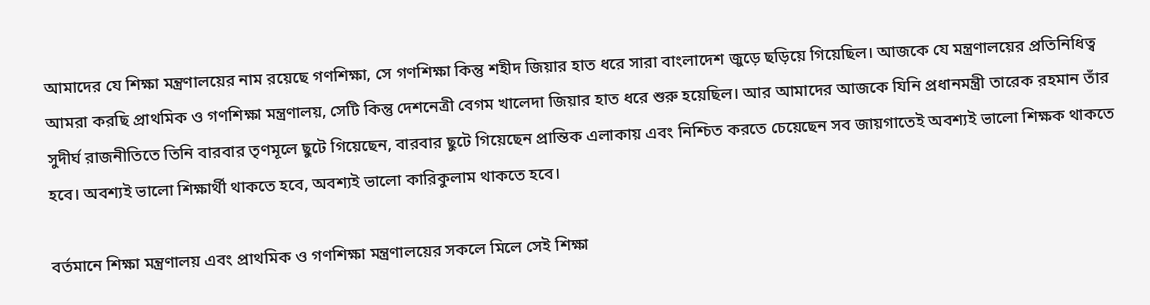আমাদের যে শিক্ষা মন্ত্রণালয়ের নাম রয়েছে গণশিক্ষা, সে গণশিক্ষা কিন্তু শহীদ জিয়ার হাত ধরে সারা বাংলাদেশ জুড়ে ছড়িয়ে গিয়েছিল। আজকে যে মন্ত্রণালয়ের প্রতিনিধিত্ব আমরা করছি প্রাথমিক ও গণশিক্ষা মন্ত্রণালয়, সেটি কিন্তু দেশনেত্রী বেগম খালেদা জিয়ার হাত ধরে শুরু হয়েছিল। আর আমাদের আজকে যিনি প্রধানমন্ত্রী তারেক রহমান তাঁর সুদীর্ঘ রাজনীতিতে তিনি বারবার তৃণমূলে ছুটে গিয়েছেন, বারবার ছুটে গিয়েছেন প্রান্তিক এলাকায় এবং নিশ্চিত করতে চেয়েছেন সব জায়গাতেই অবশ্যই ভালো শিক্ষক থাকতে হবে। অবশ্যই ভালো শিক্ষার্থী থাকতে হবে, অবশ্যই ভালো কারিকুলাম থাকতে হবে।

বর্তমানে শিক্ষা মন্ত্রণালয় এবং প্রাথমিক ও গণশিক্ষা মন্ত্রণালয়ের সকলে মিলে সেই শিক্ষা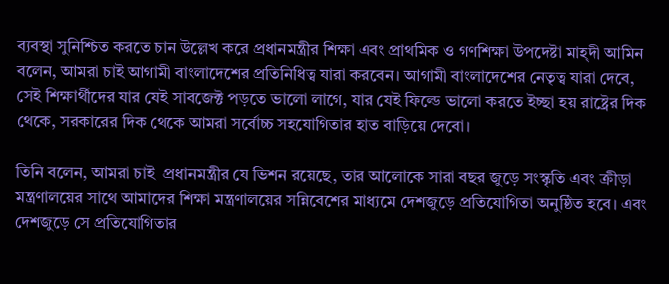ব্যবস্থা সুনিশ্চিত করতে চান উল্লেখ করে প্রধানমন্ত্রীর শিক্ষা এবং প্রাথমিক ও গণশিক্ষা উপদেষ্টা মাহ্দী আমিন বলেন, আমরা চাই আগামী বাংলাদেশের প্রতিনিধিত্ব যারা করবেন। আগামী বাংলাদেশের নেতৃত্ব যারা দেবে, সেই শিক্ষার্থীদের যার যেই সাবজেক্ট পড়তে ভালো লাগে, যার যেই ফিল্ডে ভালো করতে ইচ্ছা হয় রাষ্ট্রের দিক থেকে, সরকারের দিক থেকে আমরা সর্বোচ্চ সহযোগিতার হাত বাড়িয়ে দেবো।

তিনি বলেন, আমরা চাই  প্রধানমন্ত্রীর যে ভিশন রয়েছে, তার আলোকে সারা বছর জুড়ে সংস্কৃতি এবং ক্রীড়া মন্ত্রণালয়ের সাথে আমাদের শিক্ষা মন্ত্রণালয়ের সন্নিবেশের মাধ্যমে দেশজুড়ে প্রতিযোগিতা অনুষ্ঠিত হবে। এবং দেশজুড়ে সে প্রতিযোগিতার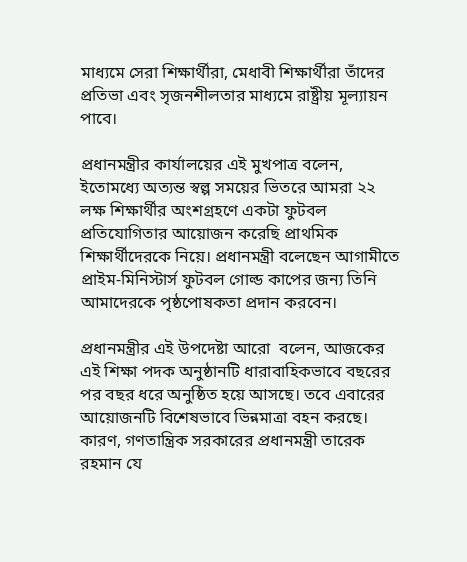মাধ্যমে সেরা শিক্ষার্থীরা, মেধাবী শিক্ষার্থীরা তাঁদের প্রতিভা এবং সৃজনশীলতার মাধ্যমে রাষ্ট্রীয় মূল্যায়ন পাবে।

প্রধানমন্ত্রীর কার্যালয়ের এই মুখপাত্র বলেন, ইতোমধ্যে অত্যন্ত স্বল্প সময়ের ভিতরে আমরা ২২ লক্ষ শিক্ষার্থীর অংশগ্রহণে একটা ফুটবল প্রতিযোগিতার আয়োজন করেছি প্রাথমিক শিক্ষার্থীদেরকে নিয়ে। প্রধানমন্ত্রী বলেছেন আগামীতে প্রাইম-মিনিস্টার্স ফুটবল গোল্ড কাপের জন্য তিনি আমাদেরকে পৃষ্ঠপোষকতা প্রদান করবেন।

প্রধানমন্ত্রীর এই উপদেষ্টা আরো  বলেন, আজকের এই শিক্ষা পদক অনুষ্ঠানটি ধারাবাহিকভাবে বছরের পর বছর ধরে অনুষ্ঠিত হয়ে আসছে। তবে এবারের আয়োজনটি বিশেষভাবে ভিন্নমাত্রা বহন করছে। কারণ, গণতান্ত্রিক সরকারের প্রধানমন্ত্রী তারেক রহমান যে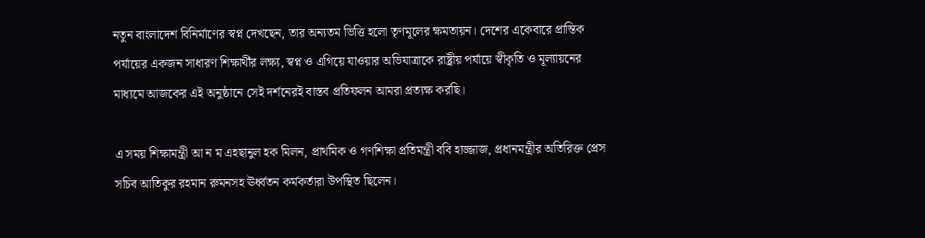নতুন বাংলাদেশ বিনির্মাণের স্বপ্ন দেখছেন, তার অন্যতম ভিত্তি হলো তৃণমূলের ক্ষমতায়ন। দেশের একেবারে প্রান্তিক পর্যায়ের একজন সাধারণ শিক্ষার্থীর লক্ষ্য, স্বপ্ন ও এগিয়ে যাওয়ার অভিযাত্রাকে রাষ্ট্রীয় পর্যায়ে স্বীকৃতি ও মূল্যায়নের মাধ্যমে আজকের এই অনুষ্ঠানে সেই দর্শনেরই বাস্তব প্রতিফলন আমরা প্রত্যক্ষ করছি।

এ সময় শিক্ষামন্ত্রী আ ন ম এহছানুল হক মিলন, প্রাথমিক ও গণশিক্ষা প্রতিমন্ত্রী ববি হাজ্জাজ, প্রধানমন্ত্রীর অতিরিক্ত প্রেস সচিব আতিকুর রহমান রুমনসহ ঊর্ধ্বতন কর্মকর্তারা উপস্থিত ছিলেন।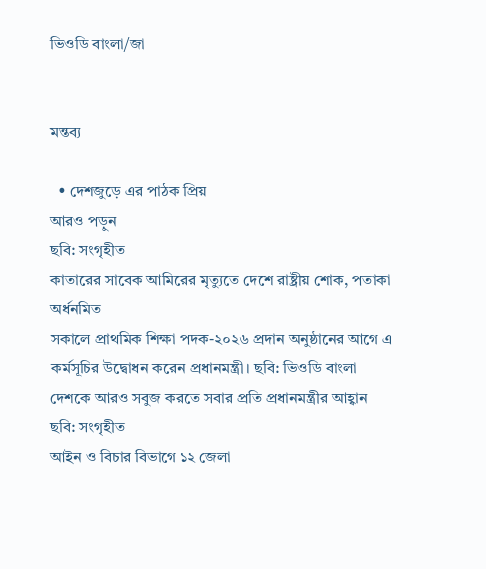ভিওডি বাংলা/জা


মন্তব্য

  • দেশজুড়ে এর পাঠক প্রিয়
আরও পড়ুন
ছবি: সংগৃহীত
কাতারের সাবেক আমিরের মৃত্যুতে দেশে রাষ্ট্রীয় শোক, পতাকা অর্ধনমিত
সকালে প্রাথমিক শিক্ষা পদক-২০২৬ প্রদান অনুষ্ঠানের আগে এ কর্মসূচির উদ্বোধন করেন প্রধানমন্ত্রী। ছবি: ভিওডি বাংলা
দেশকে আরও সবুজ করতে সবার প্রতি প্রধানমন্ত্রীর আহ্বান
ছবি: সংগৃহীত
আইন ও বিচার বিভাগে ১২ জেলা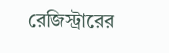রেজিস্ট্রারের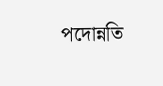পদোন্নতি